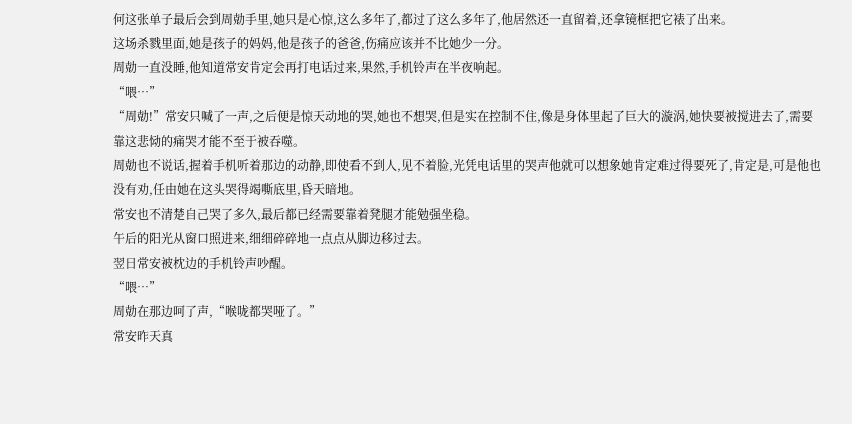何这张单子最后会到周勀手里,她只是心惊,这么多年了,都过了这么多年了,他居然还一直留着,还拿镜框把它裱了出来。
这场杀戮里面,她是孩子的妈妈,他是孩子的爸爸,伤痛应该并不比她少一分。
周勀一直没睡,他知道常安肯定会再打电话过来,果然,手机铃声在半夜响起。
“喂…”
“周勀!”常安只喊了一声,之后便是惊天动地的哭,她也不想哭,但是实在控制不住,像是身体里起了巨大的漩涡,她快要被搅进去了,需要靠这悲恸的痛哭才能不至于被吞噬。
周勀也不说话,握着手机听着那边的动静,即使看不到人,见不着脸,光凭电话里的哭声他就可以想象她肯定难过得要死了,肯定是,可是他也没有劝,任由她在这头哭得竭嘶底里,昏天暗地。
常安也不清楚自己哭了多久,最后都已经需要靠着凳腿才能勉强坐稳。
午后的阳光从窗口照进来,细细碎碎地一点点从脚边移过去。
翌日常安被枕边的手机铃声吵醒。
“喂…”
周勀在那边呵了声,“喉咙都哭哑了。”
常安昨天真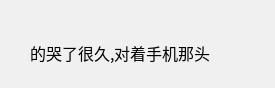的哭了很久,对着手机那头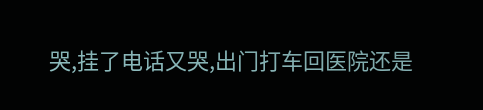哭,挂了电话又哭,出门打车回医院还是